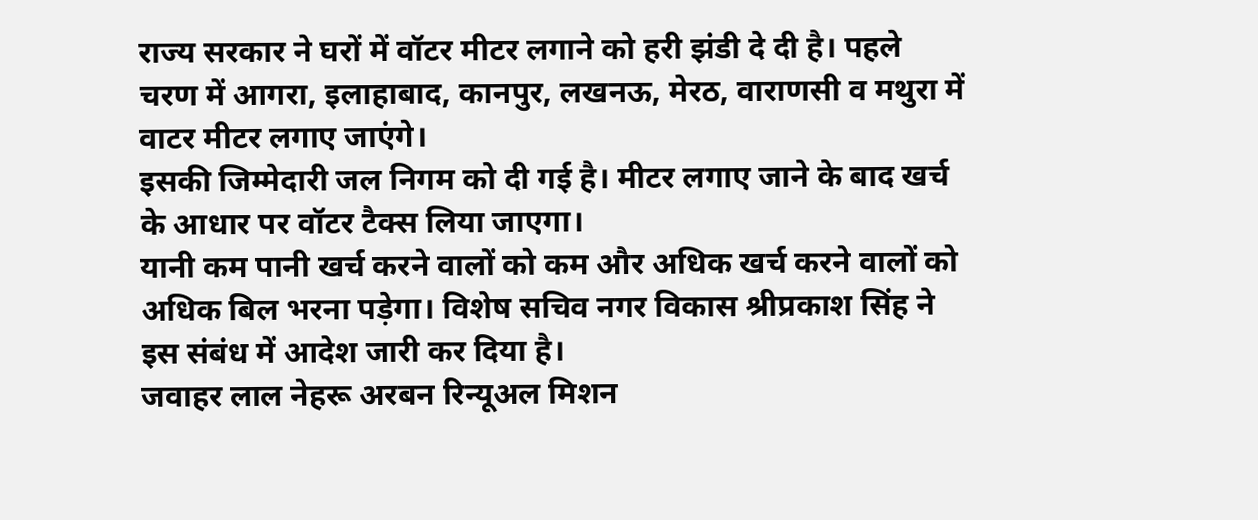राज्य सरकार ने घरों में वॉटर मीटर लगाने को हरी झंडी दे दी है। पहले चरण में आगरा, इलाहाबाद, कानपुर, लखनऊ, मेरठ, वाराणसी व मथुरा में वाटर मीटर लगाए जाएंगे।
इसकी जिम्मेदारी जल निगम को दी गई है। मीटर लगाए जाने के बाद खर्च के आधार पर वॉटर टैक्स लिया जाएगा।
यानी कम पानी खर्च करने वालों को कम और अधिक खर्च करने वालों को अधिक बिल भरना पड़ेगा। विशेष सचिव नगर विकास श्रीप्रकाश सिंह ने इस संबंध में आदेश जारी कर दिया है।
जवाहर लाल नेहरू अरबन रिन्यूअल मिशन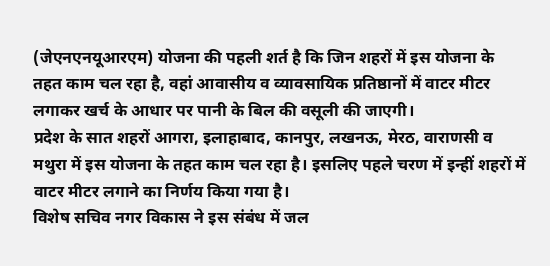(जेएनएनयूआरएम) योजना की पहली शर्त है कि जिन शहरों में इस योजना के तहत काम चल रहा है, वहां आवासीय व व्यावसायिक प्रतिष्ठानों में वाटर मीटर लगाकर खर्च के आधार पर पानी के बिल की वसूली की जाएगी।
प्रदेश के सात शहरों आगरा, इलाहाबाद, कानपुर, लखनऊ, मेरठ, वाराणसी व मथुरा में इस योजना के तहत काम चल रहा है। इसलिए पहले चरण में इन्हीं शहरों में वाटर मीटर लगाने का निर्णय किया गया है।
विशेष सचिव नगर विकास ने इस संबंध में जल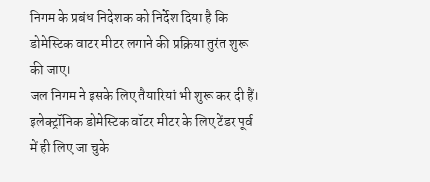निगम के प्रबंध निदेशक को निर्देश दिया है कि डोमेस्टिक वाटर मीटर लगाने की प्रक्रिया तुरंत शुरू की जाए।
जल निगम ने इसके लिए तैयारियां भी शुरू कर दी हैं। इलेक्ट्रॉनिक डोमेस्टिक वॉटर मीटर के लिए टेंडर पूर्व में ही लिए जा चुके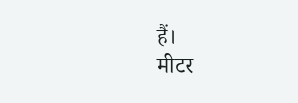हैं।
मीटर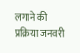लगाने की प्रक्रिया जनवरी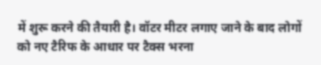में शुरू करने की तैयारी है। वॉटर मीटर लगाए जाने के बाद लोगों को नए टैरिफ के आधार पर टैक्स भरना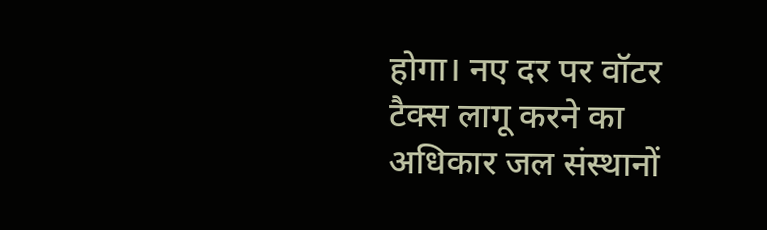होगा। नए दर पर वॉटर टैक्स लागू करने का अधिकार जल संस्थानों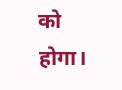को होगा।